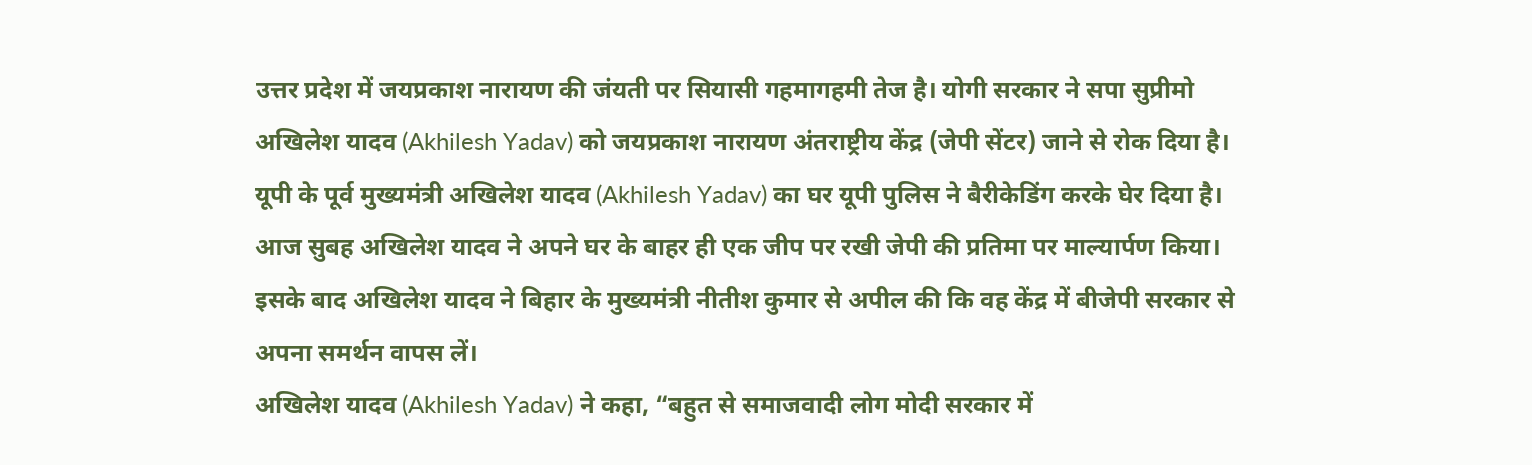उत्तर प्रदेश में जयप्रकाश नारायण की जंयती पर सियासी गहमागहमी तेज है। योगी सरकार ने सपा सुप्रीमो अखिलेश यादव (Akhilesh Yadav) को जयप्रकाश नारायण अंतराष्ट्रीय केंद्र (जेपी सेंटर) जाने से रोक दिया है।
यूपी के पूर्व मुख्यमंत्री अखिलेश यादव (Akhilesh Yadav) का घर यूपी पुलिस ने बैरीकेडिंग करके घेर दिया है। आज सुबह अखिलेश यादव ने अपने घर के बाहर ही एक जीप पर रखी जेपी की प्रतिमा पर माल्यार्पण किया। इसके बाद अखिलेश यादव ने बिहार के मुख्यमंत्री नीतीश कुमार से अपील की कि वह केंद्र में बीजेपी सरकार से अपना समर्थन वापस लें।
अखिलेश यादव (Akhilesh Yadav) ने कहा, “बहुत से समाजवादी लोग मोदी सरकार में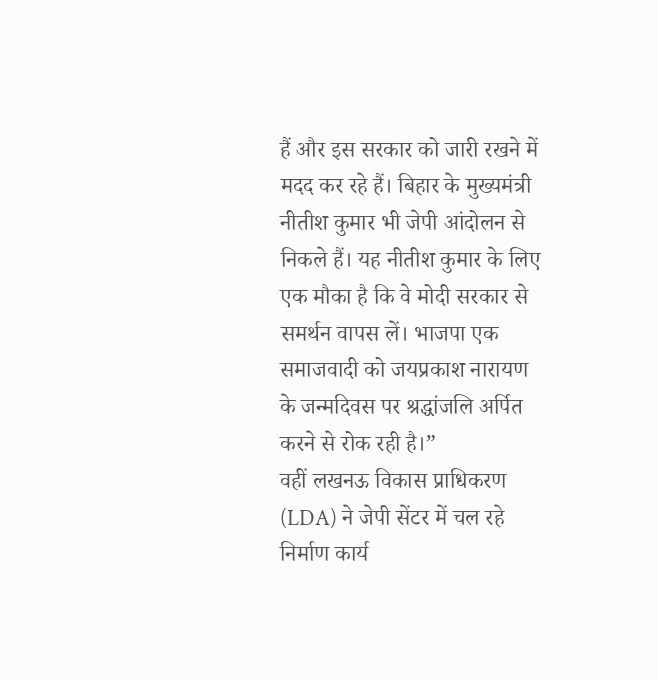हैं और इस सरकार को जारी रखने में मदद कर रहे हैं। बिहार के मुख्यमंत्री नीतीश कुमार भी जेपी आंदोलन से निकले हैं। यह नीतीश कुमार के लिए एक मौका है कि वे मोदी सरकार से समर्थन वापस लें। भाजपा एक समाजवादी को जयप्रकाश नारायण के जन्मदिवस पर श्रद्धांजलि अर्पित करने से रोक रही है।”
वहीं लखनऊ विकास प्राधिकरण (LDA) ने जेपी सेंटर में चल रहे निर्माण कार्य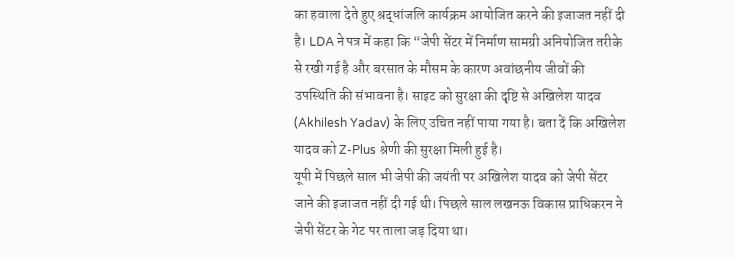का हवाला देते हुए श्रद्धांजलि कार्यक्रम आयोजित करने की इजाजत नहीं दी है। LDA ने पत्र में कहा कि “जेपी सेंटर में निर्माण सामग्री अनियोजित तरीके से रखी गई है और बरसात के मौसम के कारण अवांछनीय जीवों की उपस्थिति की संभावना है। साइट को सुरक्षा की दृष्टि से अखिलेश यादव (Akhilesh Yadav) के लिए उचित नहीं पाया गया है। बता दें कि अखिलेश यादव को Z-Plus श्रेणी की सुरक्षा मिली हुई है।
यूपी में पिछले साल भी जेपी की जयंती पर अखिलेश यादव को जेपी सेंटर जाने की इजाजत नहीं दी गई थी। पिछले साल लखनऊ विकास प्राधिकरन ने जेपी सेंटर के गेट पर ताला जड़ दिया था।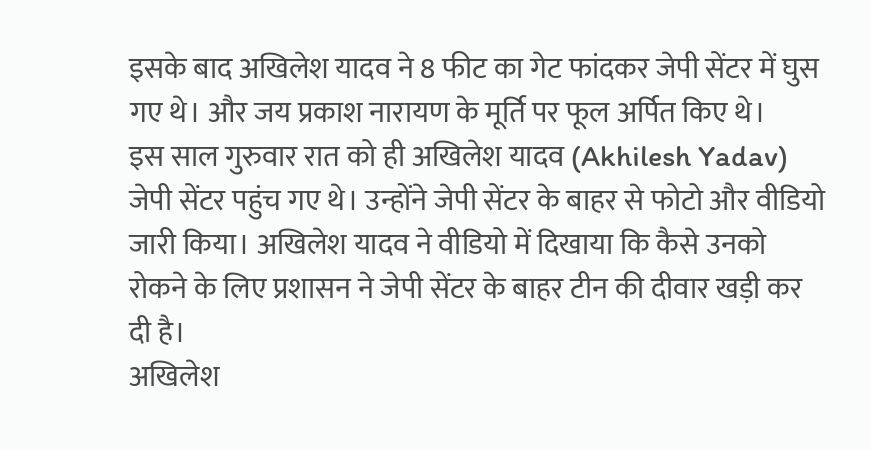इसके बाद अखिलेश यादव ने 8 फीट का गेट फांदकर जेपी सेंटर में घुस गए थे। और जय प्रकाश नारायण के मूर्ति पर फूल अर्पित किए थे।
इस साल गुरुवार रात को ही अखिलेश यादव (Akhilesh Yadav) जेपी सेंटर पहुंच गए थे। उन्होंने जेपी सेंटर के बाहर से फोटो और वीडियो जारी किया। अखिलेश यादव ने वीडियो में दिखाया कि कैसे उनको रोकने के लिए प्रशासन ने जेपी सेंटर के बाहर टीन की दीवार खड़ी कर दी है।
अखिलेश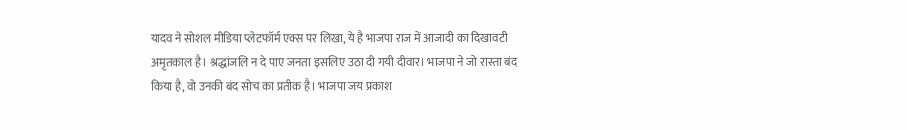यादव ने सोशल मीडिया प्लेटफॉर्म एक्स पर लिखा, ये है भाजपा राज में आजादी का दिखावटी अमृतकाल है। श्रद्धांजलि न दे पाए जनता इसलिए उठा दी गयी दीवार। भाजपा ने जो रास्ता बंद किया है, वो उनकी बंद सोच का प्रतीक है। भाजपा जय प्रकाश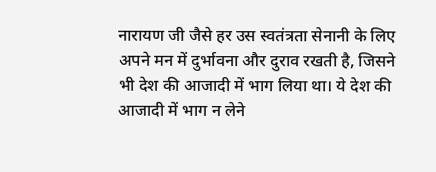नारायण जी जैसे हर उस स्वतंत्रता सेनानी के लिए अपने मन में दुर्भावना और दुराव रखती है, जिसने भी देश की आजादी में भाग लिया था। ये देश की आजादी में भाग न लेने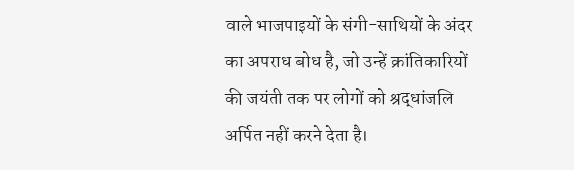वाले भाजपाइयों के संगी-साथियों के अंदर का अपराध बोध है, जो उन्हें क्रांतिकारियों की जयंती तक पर लोगों को श्रद्धांजलि अर्पित नहीं करने देता है।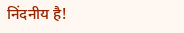निंदनीय है!